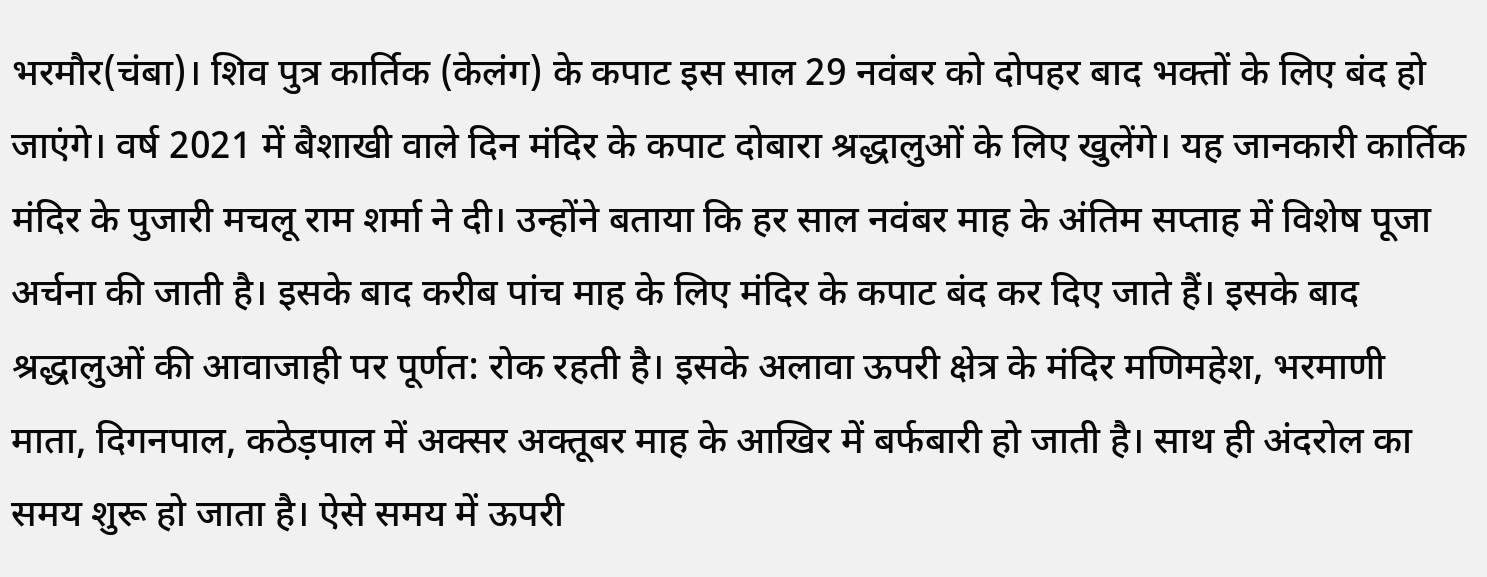भरमौर(चंबा)। शिव पुत्र कार्तिक (केलंग) के कपाट इस साल 29 नवंबर को दोपहर बाद भक्तों के लिए बंद हो जाएंगे। वर्ष 2021 में बैशाखी वाले दिन मंदिर के कपाट दोबारा श्रद्धालुओं के लिए खुलेंगे। यह जानकारी कार्तिक मंदिर के पुजारी मचलू राम शर्मा ने दी। उन्होंने बताया कि हर साल नवंबर माह के अंतिम सप्ताह में विशेष पूजा अर्चना की जाती है। इसके बाद करीब पांच माह के लिए मंदिर के कपाट बंद कर दिए जाते हैं। इसके बाद श्रद्धालुओं की आवाजाही पर पूर्णत: रोक रहती है। इसके अलावा ऊपरी क्षेत्र के मंदिर मणिमहेश, भरमाणी माता, दिगनपाल, कठेड़पाल में अक्सर अक्तूबर माह के आखिर में बर्फबारी हो जाती है। साथ ही अंदरोल का समय शुरू हो जाता है। ऐसे समय में ऊपरी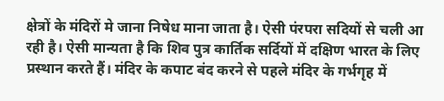क्षेत्रों के मंदिरों मे जाना निषेध माना जाता है। ऐसी पंरपरा सदियों से चली आ रही है। ऐसी मान्यता है कि शिव पुत्र कार्तिक सर्दियों में दक्षिण भारत के लिए प्रस्थान करते हैं। मंदिर के कपाट बंद करने से पहले मंदिर के गर्भगृह में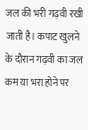जल की भरी गढ़वी रखी जाती है। कपाट खुलने के दौरान गढ़वी का जल कम या भरा होने पर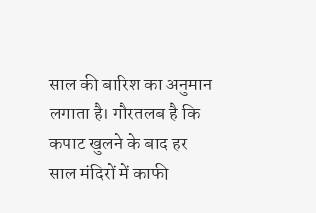साल की बारिश का अनुमान लगाता है। गौरतलब है कि कपाट खुलने के बाद हर साल मंदिरों में काफी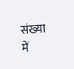संख्या में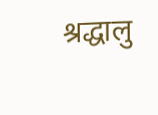श्रद्धालु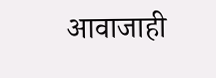आवाजाही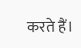करते हैं।